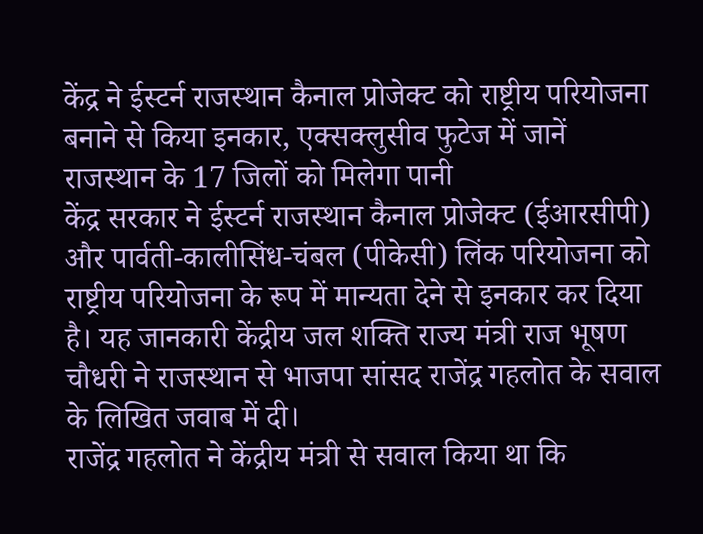केंद्र ने ईस्टर्न राजस्थान कैनाल प्रोजेक्ट को राष्ट्रीय परियोजना बनाने से किया इनकार, एक्सक्लुसीव फुटेज में जानें राजस्थान के 17 जिलों को मिलेगा पानी
केंद्र सरकार ने ईस्टर्न राजस्थान कैनाल प्रोजेक्ट (ईआरसीपी) और पार्वती-कालीसिंध-चंबल (पीकेसी) लिंक परियोजना को राष्ट्रीय परियोजना के रूप में मान्यता देने से इनकार कर दिया है। यह जानकारी केंद्रीय जल शक्ति राज्य मंत्री राज भूषण चौधरी ने राजस्थान से भाजपा सांसद राजेंद्र गहलोत के सवाल के लिखित जवाब में दी।
राजेंद्र गहलोत ने केंद्रीय मंत्री से सवाल किया था कि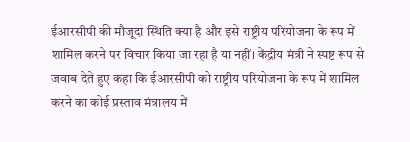ईआरसीपी की मौजूदा स्थिति क्या है और इसे राष्ट्रीय परियोजना के रूप में शामिल करने पर विचार किया जा रहा है या नहीं। केंद्रीय मंत्री ने स्पष्ट रूप से जवाब देते हुए कहा कि ईआरसीपी को राष्ट्रीय परियोजना के रूप में शामिल करने का कोई प्रस्ताव मंत्रालय में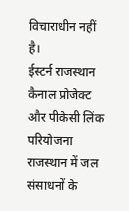विचाराधीन नहीं है।
ईस्टर्न राजस्थान कैनाल प्रोजेक्ट और पीकेसी लिंक परियोजना राजस्थान में जल संसाधनों के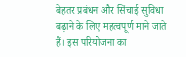बेहतर प्रबंधन और सिंचाई सुविधा बढ़ाने के लिए महत्वपूर्ण माने जाते हैं। इस परियोजना का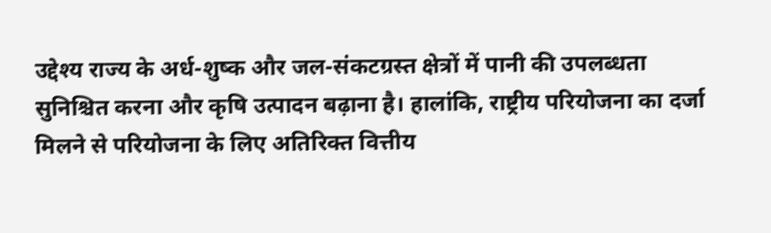उद्देश्य राज्य के अर्ध-शुष्क और जल-संकटग्रस्त क्षेत्रों में पानी की उपलब्धता सुनिश्चित करना और कृषि उत्पादन बढ़ाना है। हालांकि, राष्ट्रीय परियोजना का दर्जा मिलने से परियोजना के लिए अतिरिक्त वित्तीय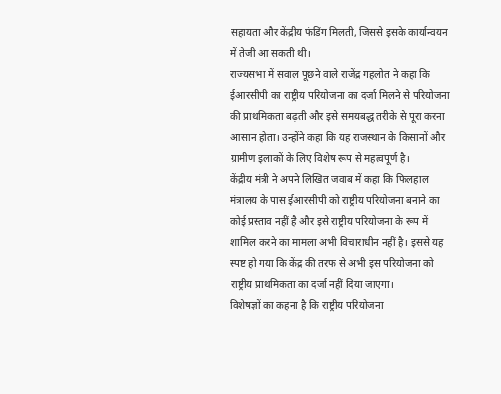सहायता और केंद्रीय फंडिंग मिलती, जिससे इसके कार्यान्वयन में तेजी आ सकती थी।
राज्यसभा में सवाल पूछने वाले राजेंद्र गहलोत ने कहा कि ईआरसीपी का राष्ट्रीय परियोजना का दर्जा मिलने से परियोजना की प्राथमिकता बढ़ती और इसे समयबद्ध तरीके से पूरा करना आसान होता। उन्होंने कहा कि यह राजस्थान के किसानों और ग्रामीण इलाकों के लिए विशेष रूप से महत्वपूर्ण है।
केंद्रीय मंत्री ने अपने लिखित जवाब में कहा कि फिलहाल मंत्रालय के पास ईआरसीपी को राष्ट्रीय परियोजना बनाने का कोई प्रस्ताव नहीं है और इसे राष्ट्रीय परियोजना के रूप में शामिल करने का मामला अभी विचाराधीन नहीं है। इससे यह स्पष्ट हो गया कि केंद्र की तरफ से अभी इस परियोजना को राष्ट्रीय प्राथमिकता का दर्जा नहीं दिया जाएगा।
विशेषज्ञों का कहना है कि राष्ट्रीय परियोजना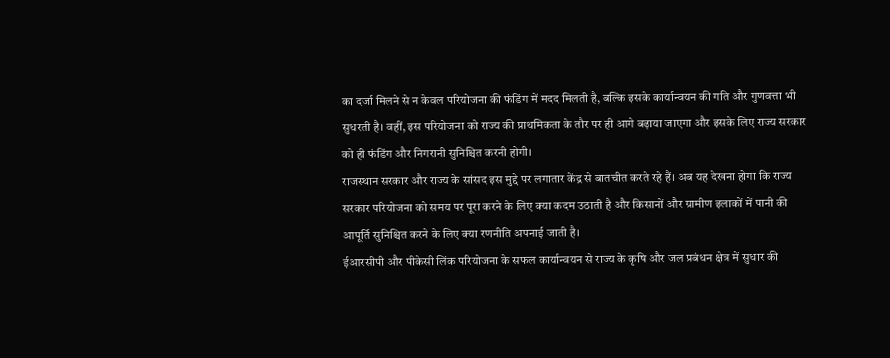का दर्जा मिलने से न केवल परियोजना की फंडिंग में मदद मिलती है, बल्कि इसके कार्यान्वयन की गति और गुणवत्ता भी सुधरती है। वहीं, इस परियोजना को राज्य की प्राथमिकता के तौर पर ही आगे बढ़ाया जाएगा और इसके लिए राज्य सरकार को ही फंडिंग और निगरानी सुनिश्चित करनी होगी।
राजस्थान सरकार और राज्य के सांसद इस मुद्दे पर लगातार केंद्र से बातचीत करते रहे हैं। अब यह देखना होगा कि राज्य सरकार परियोजना को समय पर पूरा करने के लिए क्या कदम उठाती है और किसानों और ग्रामीण इलाकों में पानी की आपूर्ति सुनिश्चित करने के लिए क्या रणनीति अपनाई जाती है।
ईआरसीपी और पीकेसी लिंक परियोजना के सफल कार्यान्वयन से राज्य के कृषि और जल प्रबंधन क्षेत्र में सुधार की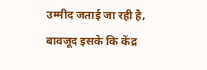उम्मीद जताई जा रही है, बावजूद इसके कि केंद्र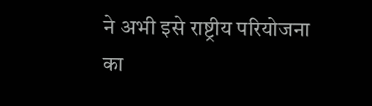ने अभी इसे राष्ट्रीय परियोजना का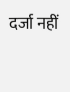दर्जा नहीं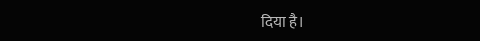दिया है।